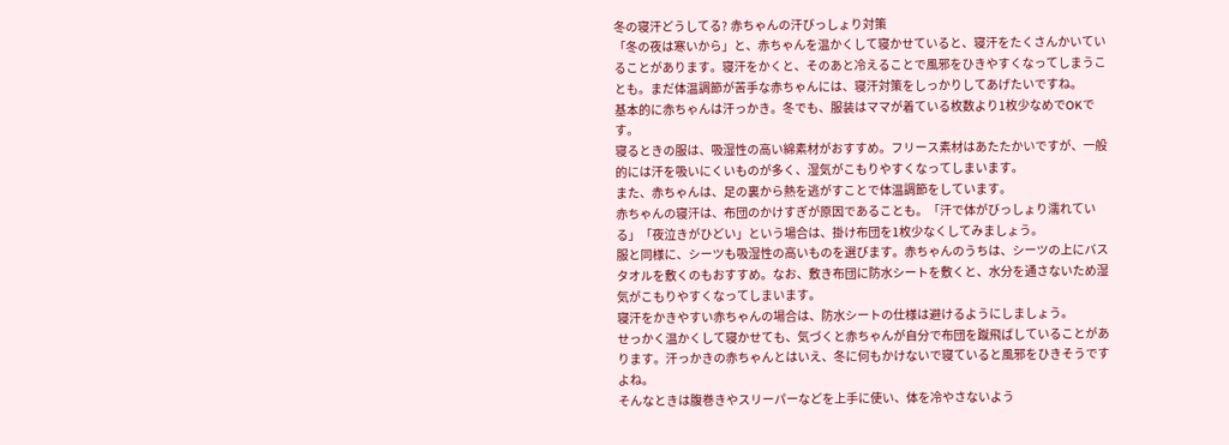冬の寝汗どうしてる? 赤ちゃんの汗びっしょり対策
「冬の夜は寒いから」と、赤ちゃんを温かくして寝かせていると、寝汗をたくさんかいていることがあります。寝汗をかくと、そのあと冷えることで風邪をひきやすくなってしまうことも。まだ体温調節が苦手な赤ちゃんには、寝汗対策をしっかりしてあげたいですね。
基本的に赤ちゃんは汗っかき。冬でも、服装はママが着ている枚数より1枚少なめでOKです。
寝るときの服は、吸湿性の高い綿素材がおすすめ。フリース素材はあたたかいですが、一般的には汗を吸いにくいものが多く、湿気がこもりやすくなってしまいます。
また、赤ちゃんは、足の裏から熱を逃がすことで体温調節をしています。
赤ちゃんの寝汗は、布団のかけすぎが原因であることも。「汗で体がびっしょり濡れている」「夜泣きがひどい」という場合は、掛け布団を1枚少なくしてみましょう。
服と同様に、シーツも吸湿性の高いものを選びます。赤ちゃんのうちは、シーツの上にバスタオルを敷くのもおすすめ。なお、敷き布団に防水シートを敷くと、水分を通さないため湿気がこもりやすくなってしまいます。
寝汗をかきやすい赤ちゃんの場合は、防水シートの仕様は避けるようにしましょう。
せっかく温かくして寝かせても、気づくと赤ちゃんが自分で布団を蹴飛ばしていることがあります。汗っかきの赤ちゃんとはいえ、冬に何もかけないで寝ていると風邪をひきそうですよね。
そんなときは腹巻きやスリーパーなどを上手に使い、体を冷やさないよう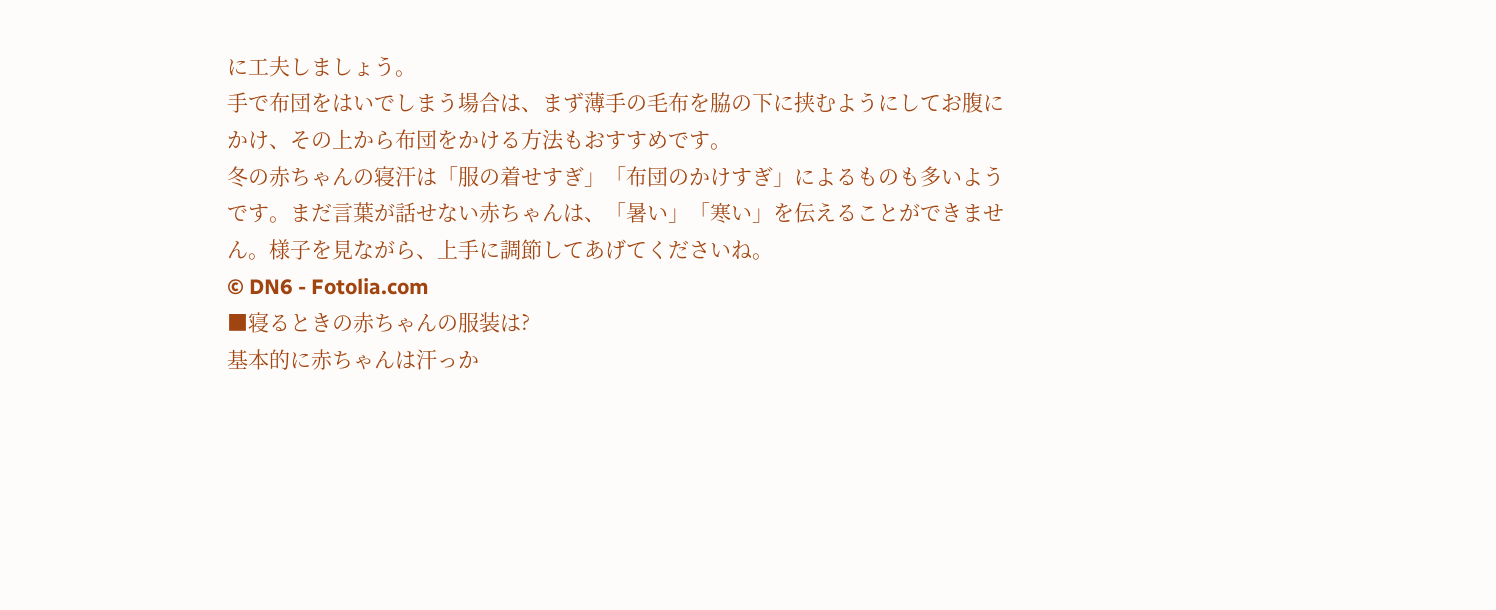に工夫しましょう。
手で布団をはいでしまう場合は、まず薄手の毛布を脇の下に挟むようにしてお腹にかけ、その上から布団をかける方法もおすすめです。
冬の赤ちゃんの寝汗は「服の着せすぎ」「布団のかけすぎ」によるものも多いようです。まだ言葉が話せない赤ちゃんは、「暑い」「寒い」を伝えることができません。様子を見ながら、上手に調節してあげてくださいね。
© DN6 - Fotolia.com
■寝るときの赤ちゃんの服装は?
基本的に赤ちゃんは汗っか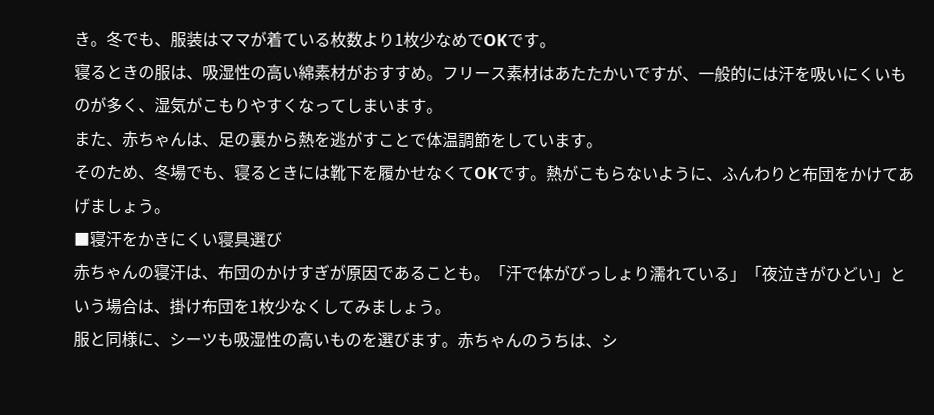き。冬でも、服装はママが着ている枚数より1枚少なめでOKです。
寝るときの服は、吸湿性の高い綿素材がおすすめ。フリース素材はあたたかいですが、一般的には汗を吸いにくいものが多く、湿気がこもりやすくなってしまいます。
また、赤ちゃんは、足の裏から熱を逃がすことで体温調節をしています。
そのため、冬場でも、寝るときには靴下を履かせなくてOKです。熱がこもらないように、ふんわりと布団をかけてあげましょう。
■寝汗をかきにくい寝具選び
赤ちゃんの寝汗は、布団のかけすぎが原因であることも。「汗で体がびっしょり濡れている」「夜泣きがひどい」という場合は、掛け布団を1枚少なくしてみましょう。
服と同様に、シーツも吸湿性の高いものを選びます。赤ちゃんのうちは、シ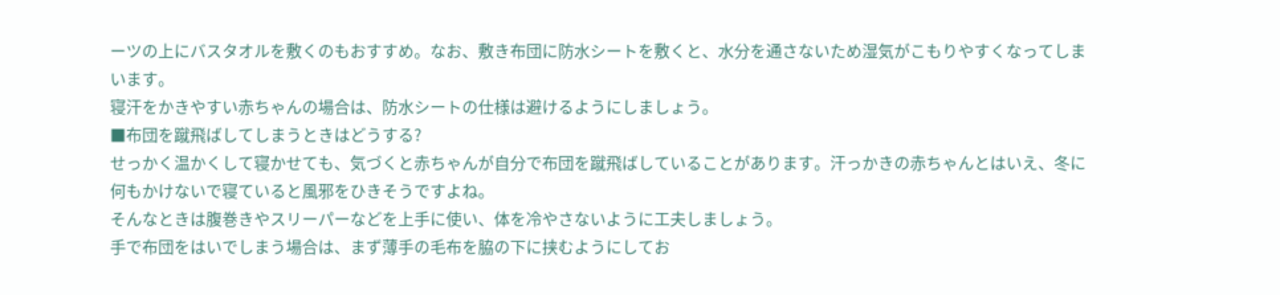ーツの上にバスタオルを敷くのもおすすめ。なお、敷き布団に防水シートを敷くと、水分を通さないため湿気がこもりやすくなってしまいます。
寝汗をかきやすい赤ちゃんの場合は、防水シートの仕様は避けるようにしましょう。
■布団を蹴飛ばしてしまうときはどうする?
せっかく温かくして寝かせても、気づくと赤ちゃんが自分で布団を蹴飛ばしていることがあります。汗っかきの赤ちゃんとはいえ、冬に何もかけないで寝ていると風邪をひきそうですよね。
そんなときは腹巻きやスリーパーなどを上手に使い、体を冷やさないように工夫しましょう。
手で布団をはいでしまう場合は、まず薄手の毛布を脇の下に挟むようにしてお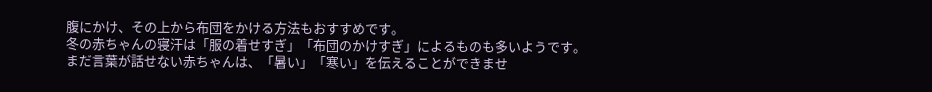腹にかけ、その上から布団をかける方法もおすすめです。
冬の赤ちゃんの寝汗は「服の着せすぎ」「布団のかけすぎ」によるものも多いようです。まだ言葉が話せない赤ちゃんは、「暑い」「寒い」を伝えることができませ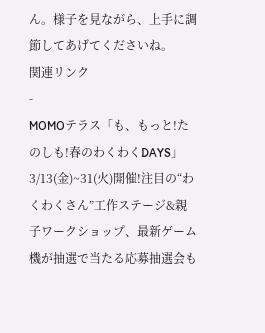ん。様子を見ながら、上手に調節してあげてくださいね。
関連リンク
-
MOMOテラス「も、もっと!たのしも!春のわくわくDAYS」3/13(金)~31(火)開催!注目の“わくわくさん”工作ステージ&親子ワークショップ、最新ゲーム機が抽選で当たる応募抽選会も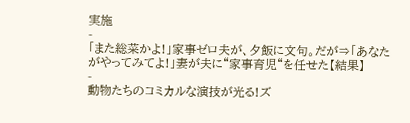実施
-
「また総菜かよ!」家事ゼロ夫が、夕飯に文句。だが⇒「あなたがやってみてよ!」妻が夫に“家事育児“を任せた【結果】
-
動物たちのコミカルな演技が光る!ズ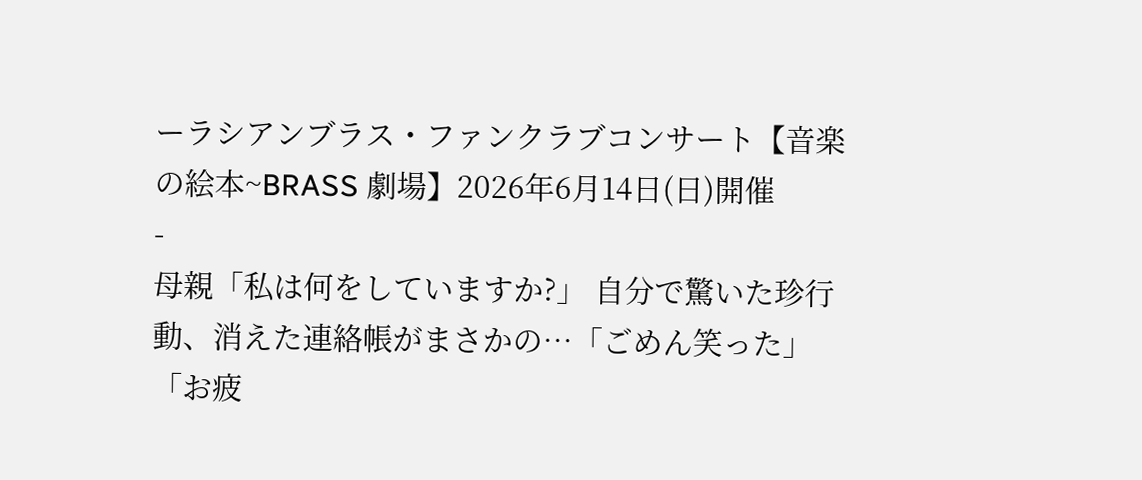ーラシアンブラス・ファンクラブコンサート【音楽の絵本~BRASS 劇場】2026年6月14日(日)開催
-
母親「私は何をしていますか?」 自分で驚いた珍行動、消えた連絡帳がまさかの…「ごめん笑った」「お疲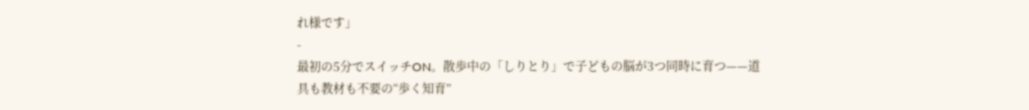れ様です」
-
最初の5分でスイッチON。散歩中の「しりとり」で子どもの脳が3つ同時に育つ——道具も教材も不要の“歩く知育”